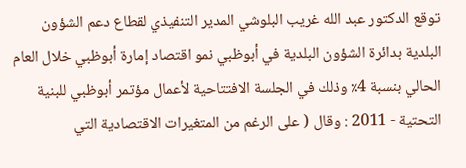توقع الدكتور عبد الله غريب البلوشي المدير التنفيذي لقطاع دعم الشؤون البلدية بدائرة الشؤون البلدية في أبوظبي نمو اقتصاد إمارة أبوظبي خلال العام الحالي بنسبة 4٪ وذلك في الجلسة الافتتاحية لأعمال مؤتمر أبوظبي للبنية التحتية - 2011 : وقال ( على الرغم من المتغيرات الاقتصادية التي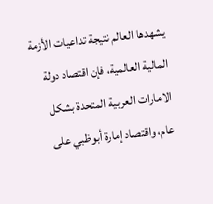يشهدها العالم نتيجة تداعيات الأزمة المالية العالمية، فإن اقتصاد دولة الامارات العربية المتحدة بشكل عام، واقتصاد إمارة أبوظبي على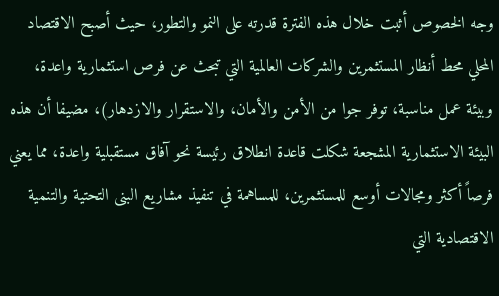وجه الخصوص أثبت خلال هذه الفترة قدرته على النمو والتطور، حيث أصبح الاقتصاد المحلي محط أنظار المستثمرين والشركات العالمية التي تبحث عن فرص استثمارية واعدة، وبيئة عمل مناسبة، توفر جوا من الأمن والأمان، والاستقرار والازدهار)، مضيفا أن هذه البيئة الاستثمارية المشجعة شكلت قاعدة انطلاق رئيسة نحو آفاق مستقبلية واعدة، مما يعني فرصاً أكثر ومجالات أوسع للمستثمرين، للمساهمة في تنفيذ مشاريع البنى التحتية والتنمية الاقتصادية التي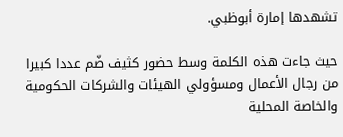تشهدها إمارة أبوظبي.

حيث جاءت هذه الكلمة وسط حضور كثيف ضّم عددا كبيرا من رجال الأعمال ومسؤولي الهيئات والشركات الحكومية والخاصة المحلية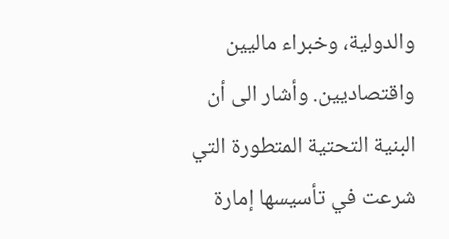والدولية، وخبراء ماليين واقتصاديين. وأشار الى أن البنية التحتية المتطورة التي شرعت في تأسيسها إمارة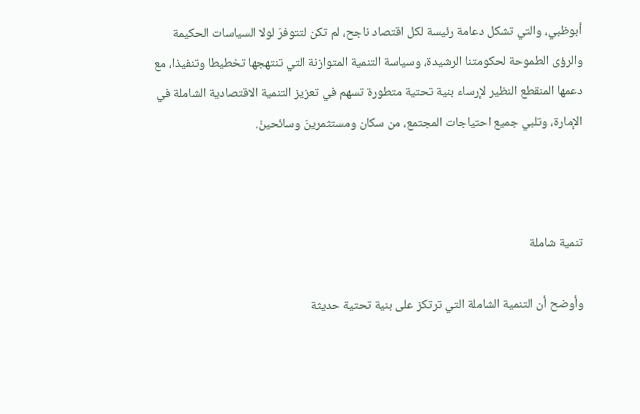أبوظبي، والتي تشكل دعامة رئيسة لكل اقتصاد ناجح، لم تكن لتتوفرَ لولا السياسات الحكيمة والرؤى الطموحة لحكومتنا الرشيدة، وسياسة التنمية المتوازنة التي تنتهجها تخطيطا وتنفيذا، مع دعمها المنقطع النظير لإرساء بنية تحتية متطورة تسهم في تعزيز التنمية الاقتصادية الشاملة في الإمارة، وتلبي جميع احتياجات المجتمع، من سكان ومستثمرينَ وسائحينْ.



تنمية شاملة

وأوضح أن التنمية الشاملة التي ترتكز على بنية تحتية حديثة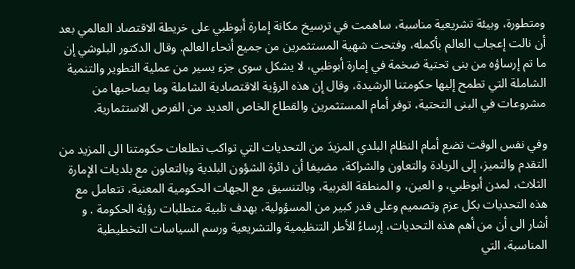ومتطورة، وبيئة تشريعية مناسبة، ساهمت في ترسيخ مكانة إمارة أبوظبي على خريطة الاقتصاد العالمي بعد أن نالت إعجاب العالم بأكمله، وفتحت شهية المستثمرين من جميع أنحاء العالم. وقال الدكتور البلوشي إن ما تم إرساؤه من بنى تحتية ضخمة في إمارة أبوظبي، لا يشكل سوى جزء يسير من عملية التطوير والتنمية الشاملة التي تطمح إليها حكومتنا الرشيدة، وقال إن هذه الرؤية الاقتصادية الشاملة وما يصاحبها من مشروعات في البنى التحتية، توفر أمام المستثمرين والقطاع الخاص العديد من الفرص الاستثمارية.

وفي نفس الوقت تضع أمام النظام البلدي المزيدَ من التحديات التي تواكب تطلعات حكومتنا الى المزيد من التقدم والتميز، إلى الريادة والتعاون والشراكة، مضيفا أن دائرة الشؤون البلدية وبالتعاون مع بلديات الإمارة الثلاث، لمدن أبوظبي، و العين، و المنطقة الغربية، وبالتنسيق مع الجهات الحكومية المعنية، تتعامل مع هذه التحديات بكل عزم وتصميم وعلى قدر كبير من المسؤولية، بهدف تلبية متطلبات رؤية الحكومة . و أشار الى أن من أهم هذه التحديات، إرساءُ الأطر التنظيمية والتشريعية ورسم السياسات التخطيطية المناسبة، التي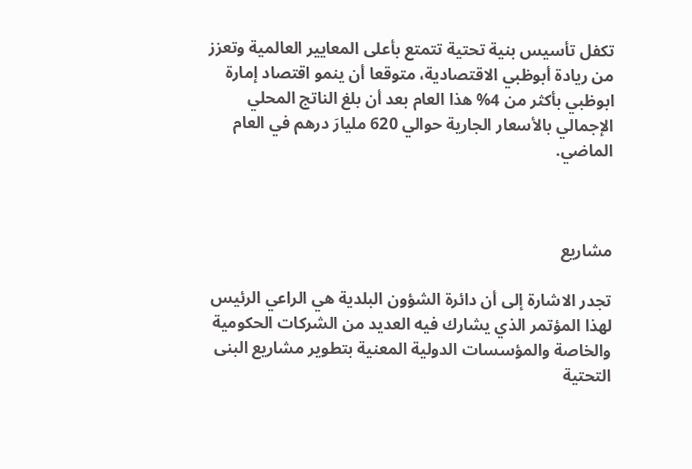تكفل تأسيس بنية تحتية تتمتع بأعلى المعايير العالمية وتعزز من ريادة أبوظبي الاقتصادية، متوقعا أن ينمو اقتصاد إمارة ابوظبي بأكثر من 4% هذا العام بعد أن بلغ الناتج المحلي الإجمالي بالأسعار الجارية حوالي 620 مليارَ درهم في العام الماضي.



مشاريع

تجدر الاشارة إلى أن دائرة الشؤون البلدية هي الراعي الرئيس لهذا المؤتمر الذي يشارك فيه العديد من الشركات الحكومية والخاصة والمؤسسات الدولية المعنية بتطوير مشاريع البنى التحتية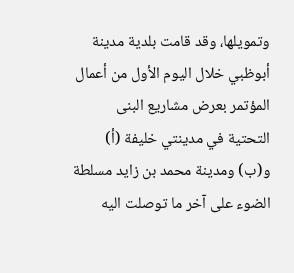وتمويلها، وقد قامت بلدية مدينة أبوظبي خلال اليوم الأول من أعمال المؤتمر بعرض مشاريع البنى التحتية في مدينتي خليفة (أ) و(ب) ومدينة محمد بن زايد مسلطة الضوء على آخر ما توصلت اليه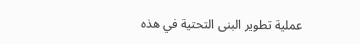عملية تطوير البنى التحتية في هذه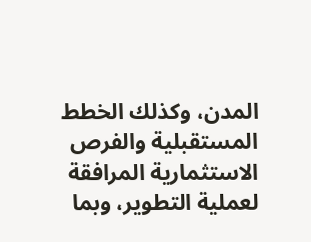المدن، وكذلك الخطط المستقبلية والفرص الاستثمارية المرافقة لعملية التطوير، وبما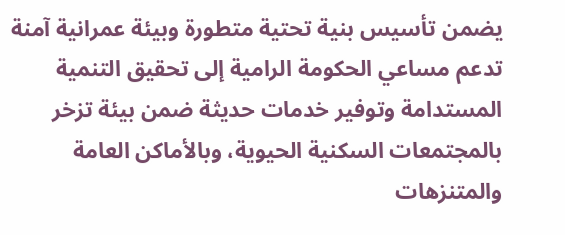يضمن تأسيس بنية تحتية متطورة وبيئة عمرانية آمنة تدعم مساعي الحكومة الرامية إلى تحقيق التنمية المستدامة وتوفير خدمات حديثة ضمن بيئة تزخر بالمجتمعات السكنية الحيوية، وبالأماكن العامة والمتنزهات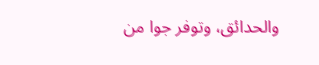والحدائق، وتوفر جوا من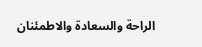الراحة والسعادة والاطمئنان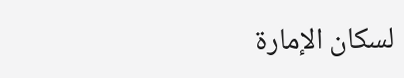لسكان الإمارة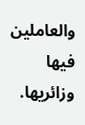والعاملين فيها وزائريها.